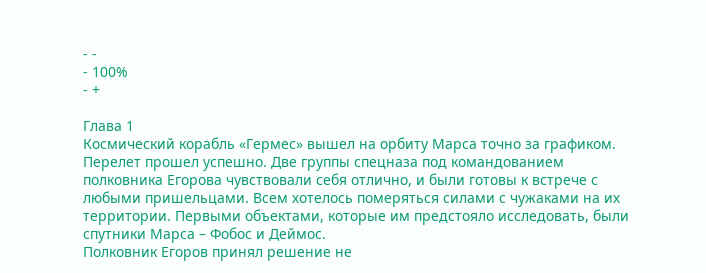- -
- 100%
- +

Глава 1
Космический корабль «Гермес» вышел на орбиту Марса точно за графиком. Перелет прошел успешно. Две группы спецназа под командованием полковника Егорова чувствовали себя отлично, и были готовы к встрече с любыми пришельцами. Всем хотелось померяться силами с чужаками на их территории. Первыми объектами, которые им предстояло исследовать, были спутники Марса – Фобос и Деймос.
Полковник Егоров принял решение не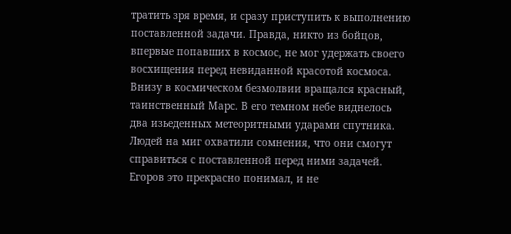тратить зря время, и сразу приступить к выполнению поставленной задачи. Правда, никто из бойцов, впервые попавших в космос, не мог удержать своего восхищения перед невиданной красотой космоса. Внизу в космическом безмолвии вращался красный, таинственный Марс. В его темном небе виднелось два изьеденных метеоритными ударами спутника.
Людей на миг охватили сомнения, что они смогут справиться с поставленной перед ними задачей. Егоров это прекрасно понимал, и не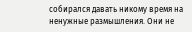собирался давать никому время на ненужные размышления. Они не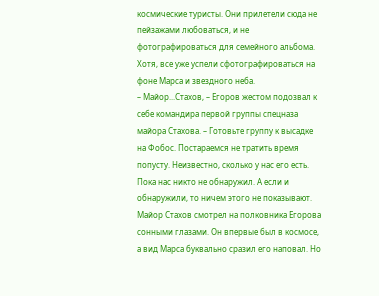космические туристы. Они прилетели сюда не пейзажами любоваться, и не фотографироваться для семейного альбома. Хотя, все уже успели сфотографироваться на фоне Марса и звездного неба.
– Майор...Стахов, – Егоров жестом подозвал к себе командира первой группы спецназа майора Стахова. – Готовьте группу к высадке на Фобос. Постараемся не тратить время попусту. Неизвестно, сколько у нас его есть. Пока нас никто не обнаружил. А если и обнаружили, то ничем этого не показывают.
Майор Стахов смотрел на полковника Егорова сонными глазами. Он впервые был в космосе, а вид Марса буквально сразил его наповал. Но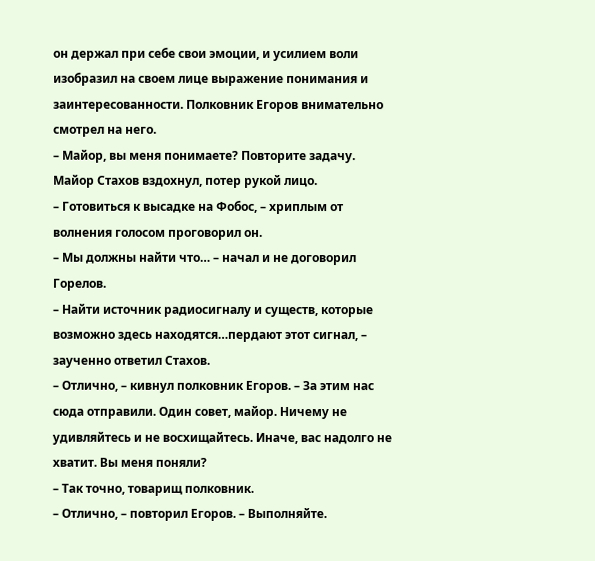он держал при себе свои эмоции, и усилием воли изобразил на своем лице выражение понимания и заинтересованности. Полковник Егоров внимательно смотрел на него.
– Майор, вы меня понимаете? Повторите задачу.
Майор Стахов вздохнул, потер рукой лицо.
– Готовиться к высадке на Фобос, – хриплым от волнения голосом проговорил он.
– Мы должны найти что… – начал и не договорил Горелов.
– Найти источник радиосигналу и существ, которые возможно здесь находятся…пердают этот сигнал, – заученно ответил Стахов.
– Отлично, – кивнул полковник Егоров. – За этим нас сюда отправили. Один совет, майор. Ничему не удивляйтесь и не восхищайтесь. Иначе, вас надолго не хватит. Вы меня поняли?
– Так точно, товарищ полковник.
– Отлично, – повторил Егоров. – Выполняйте.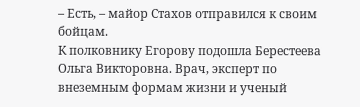– Есть, – майор Стахов отправился к своим бойцам.
К полковнику Егорову подошла Берестеева Ольга Викторовна. Врач, эксперт по внеземным формам жизни и ученый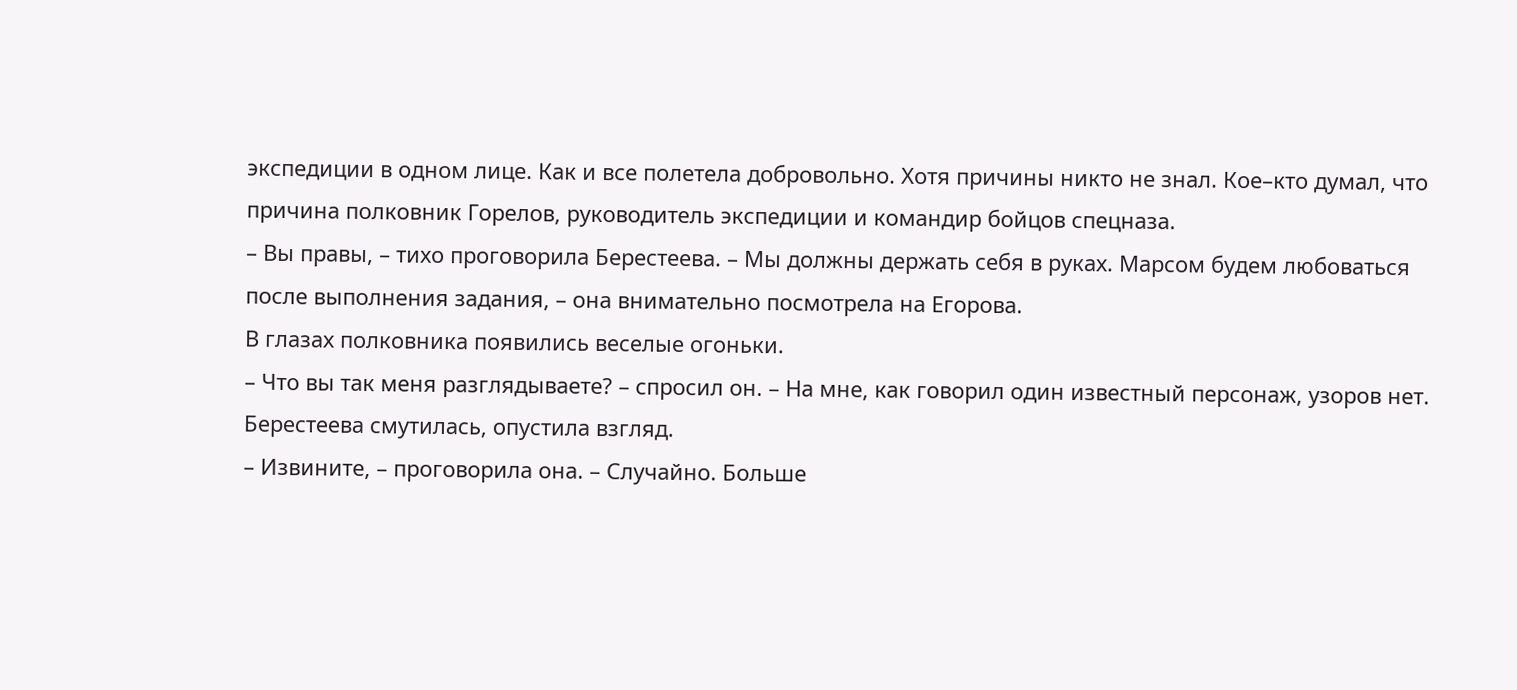экспедиции в одном лице. Как и все полетела добровольно. Хотя причины никто не знал. Кое–кто думал, что причина полковник Горелов, руководитель экспедиции и командир бойцов спецназа.
– Вы правы, – тихо проговорила Берестеева. – Мы должны держать себя в руках. Марсом будем любоваться после выполнения задания, – она внимательно посмотрела на Егорова.
В глазах полковника появились веселые огоньки.
– Что вы так меня разглядываете? – спросил он. – На мне, как говорил один известный персонаж, узоров нет.
Берестеева смутилась, опустила взгляд.
– Извините, – проговорила она. – Случайно. Больше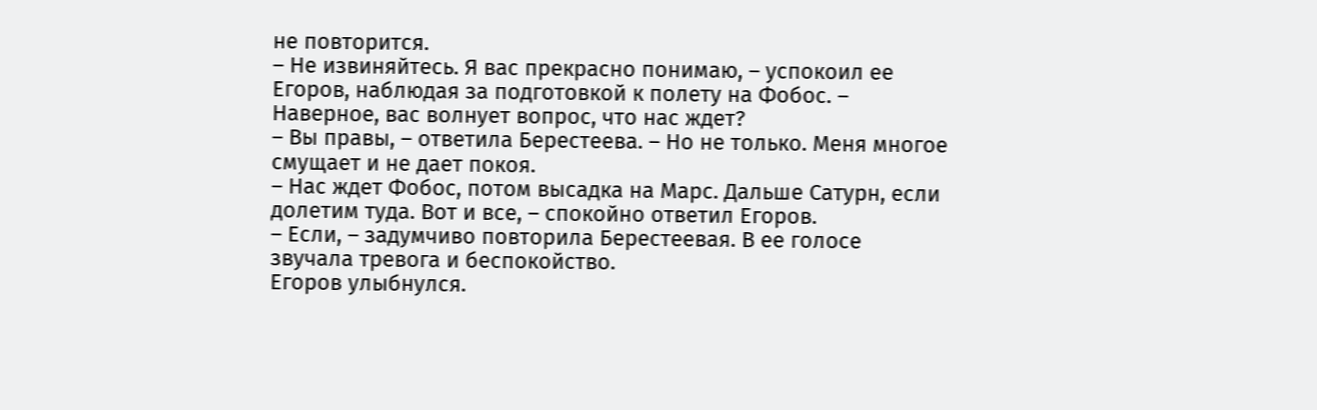не повторится.
– Не извиняйтесь. Я вас прекрасно понимаю, – успокоил ее Егоров, наблюдая за подготовкой к полету на Фобос. – Наверное, вас волнует вопрос, что нас ждет?
– Вы правы, – ответила Берестеева. – Но не только. Меня многое смущает и не дает покоя.
– Нас ждет Фобос, потом высадка на Марс. Дальше Сатурн, если долетим туда. Вот и все, – спокойно ответил Егоров.
– Если, – задумчиво повторила Берестеевая. В ее голосе звучала тревога и беспокойство.
Егоров улыбнулся.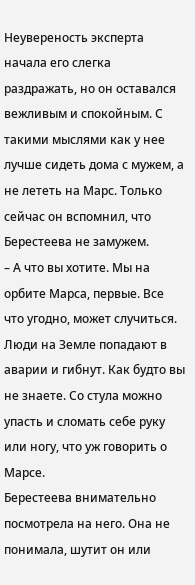Неувереность эксперта начала его слегка раздражать, но он оставался вежливым и спокойным. С такими мыслями как у нее лучше сидеть дома с мужем, а не лететь на Марс. Только сейчас он вспомнил, что Берестеева не замужем.
– А что вы хотите. Мы на орбите Марса, первые. Все что угодно, может случиться. Люди на Земле попадают в аварии и гибнут. Как будто вы не знаете. Со стула можно упасть и сломать себе руку или ногу, что уж говорить о Марсе.
Берестеева внимательно посмотрела на него. Она не понимала, шутит он или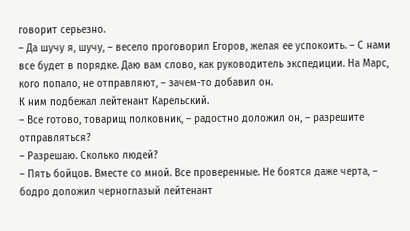говорит серьезно.
– Да шучу я, шучу, – весело проговорил Егоров, желая ее успокоить. – С нами все будет в порядке. Даю вам слово, как руководитель экспедиции. На Марс, кого попало, не отправляют, – зачем-то добавил он.
К ним подбежал лейтенант Карельский.
– Все готово, товарищ полковник, – радостно доложил он, – разрешите отправляться?
– Разрешаю. Сколько людей?
– Пять бойцов. Вместе со мной. Все проверенные. Не боятся даже черта, – бодро доложил черноглазый лейтенант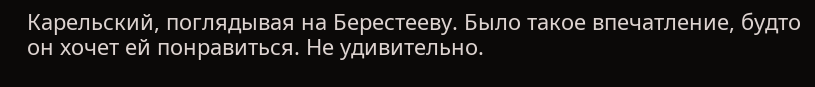Карельский, поглядывая на Берестееву. Было такое впечатление, будто он хочет ей понравиться. Не удивительно.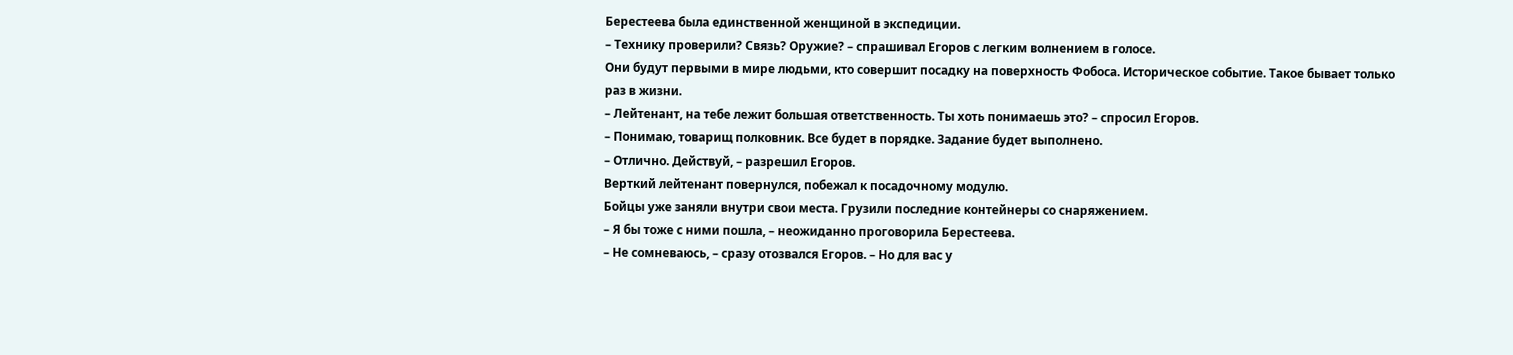Берестеева была единственной женщиной в экспедиции.
– Технику проверили? Связь? Оружие? – спрашивал Егоров с легким волнением в голосе.
Они будут первыми в мире людьми, кто совершит посадку на поверхность Фобоса. Историческое событие. Такое бывает только раз в жизни.
– Лейтенант, на тебе лежит большая ответственность. Ты хоть понимаешь это? – спросил Егоров.
– Понимаю, товарищ полковник. Все будет в порядке. Задание будет выполнено.
– Отлично. Действуй, – разрешил Егоров.
Верткий лейтенант повернулся, побежал к посадочному модулю.
Бойцы уже заняли внутри свои места. Грузили последние контейнеры со снаряжением.
– Я бы тоже с ними пошла, – неожиданно проговорила Берестеева.
– Не сомневаюсь, – сразу отозвался Егоров. – Но для вас у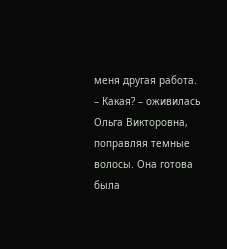меня другая работа.
– Какая? – оживилась Ольга Викторовна, поправляя темные волосы. Она готова была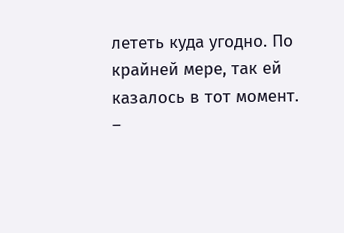лететь куда угодно. По крайней мере, так ей казалось в тот момент.
–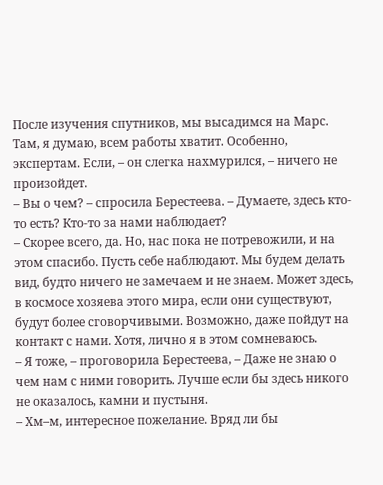После изучения спутников, мы высадимся на Марс. Там, я думаю, всем работы хватит. Особенно, экспертам. Если, – он слегка нахмурился, – ничего не произойдет.
– Вы о чем? – спросила Берестеева. – Думаете, здесь кто-то есть? Кто-то за нами наблюдает?
– Скорее всего, да. Но, нас пока не потревожили, и на этом спасибо. Пусть себе наблюдают. Мы будем делать вид, будто ничего не замечаем и не знаем. Может здесь, в космосе хозяева этого мира, если они существуют, будут более сговорчивыми. Возможно, даже пойдут на контакт с нами. Хотя, лично я в этом сомневаюсь.
– Я тоже, – проговорила Берестеева, – Даже не знаю о чем нам с ними говорить. Лучше если бы здесь никого не оказалось, камни и пустыня.
– Хм–м, интересное пожелание. Вряд ли бы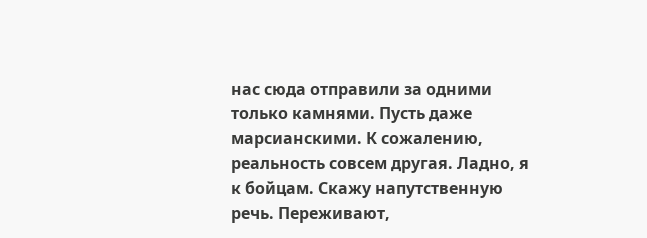нас сюда отправили за одними только камнями. Пусть даже марсианскими. К сожалению, реальность совсем другая. Ладно, я к бойцам. Скажу напутственную речь. Переживают,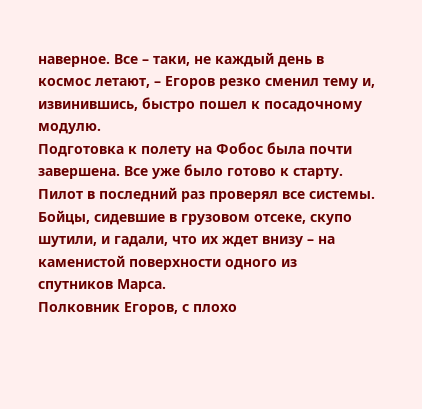наверное. Все – таки, не каждый день в космос летают, – Егоров резко сменил тему и, извинившись, быстро пошел к посадочному модулю.
Подготовка к полету на Фобос была почти завершена. Все уже было готово к старту. Пилот в последний раз проверял все системы. Бойцы, сидевшие в грузовом отсеке, скупо шутили, и гадали, что их ждет внизу – на каменистой поверхности одного из спутников Марса.
Полковник Егоров, с плохо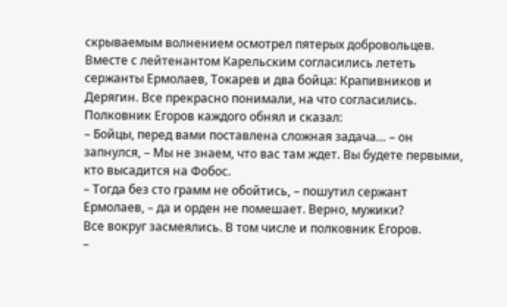скрываемым волнением осмотрел пятерых добровольцев. Вместе с лейтенантом Карельским согласились лететь сержанты Ермолаев, Токарев и два бойца: Крапивников и Дерягин. Все прекрасно понимали, на что согласились. Полковник Егоров каждого обнял и сказал:
– Бойцы, перед вами поставлена сложная задача… – он запнулся, – Мы не знаем, что вас там ждет. Вы будете первыми, кто высадится на Фобос.
– Тогда без сто грамм не обойтись, – пошутил сержант Ермолаев, – да и орден не помешает. Верно, мужики?
Все вокруг засмеялись. В том числе и полковник Егоров.
–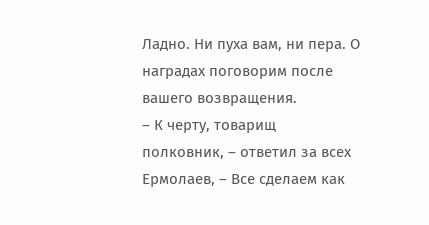Ладно. Ни пуха вам, ни пера. О наградах поговорим после вашего возвращения.
– К черту, товарищ полковник, – ответил за всех Ермолаев, – Все сделаем как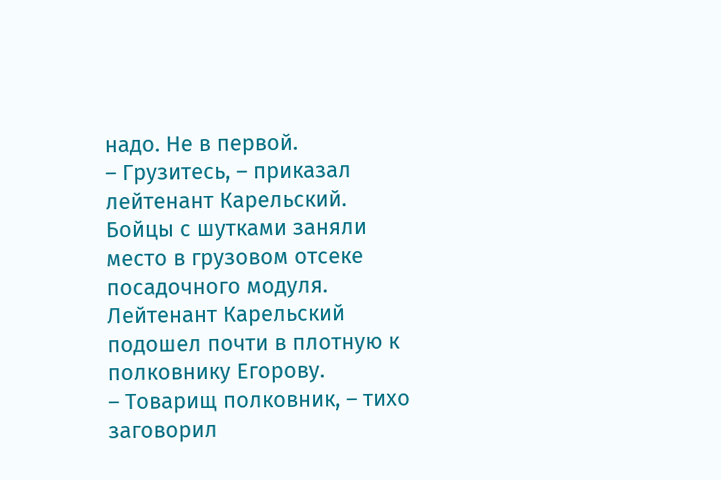надо. Не в первой.
– Грузитесь, – приказал лейтенант Карельский.
Бойцы с шутками заняли место в грузовом отсеке посадочного модуля.
Лейтенант Карельский подошел почти в плотную к полковнику Егорову.
– Товарищ полковник, – тихо заговорил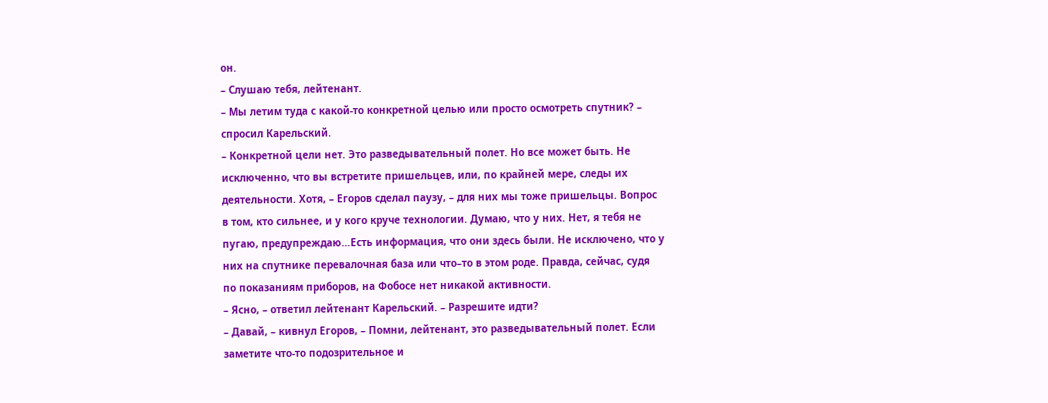он.
– Слушаю тебя, лейтенант.
– Мы летим туда с какой-то конкретной целью или просто осмотреть спутник? – спросил Карельский.
– Конкретной цели нет. Это разведывательный полет. Но все может быть. Не исключенно, что вы встретите пришельцев, или, по крайней мере, следы их деятельности. Хотя, – Егоров сделал паузу, – для них мы тоже пришельцы. Вопрос в том, кто сильнее, и у кого круче технологии. Думаю, что у них. Нет, я тебя не пугаю, предупреждаю…Есть информация, что они здесь были. Не исключено, что у них на спутнике перевалочная база или что–то в этом роде. Правда, сейчас, судя по показаниям приборов, на Фобосе нет никакой активности.
– Ясно, – ответил лейтенант Карельский. – Разрешите идти?
– Давай, – кивнул Егоров, – Помни, лейтенант, это разведывательный полет. Если заметите что-то подозрительное и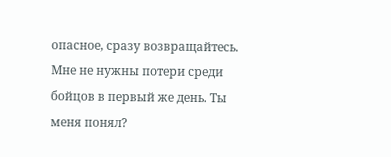опасное, сразу возвращайтесь. Мне не нужны потери среди бойцов в первый же день. Ты меня понял?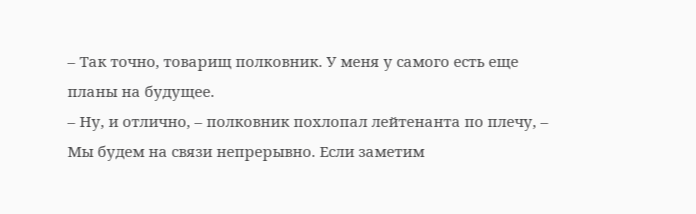– Так точно, товарищ полковник. У меня у самого есть еще планы на будущее.
– Ну, и отлично, – полковник похлопал лейтенанта по плечу, – Мы будем на связи непрерывно. Если заметим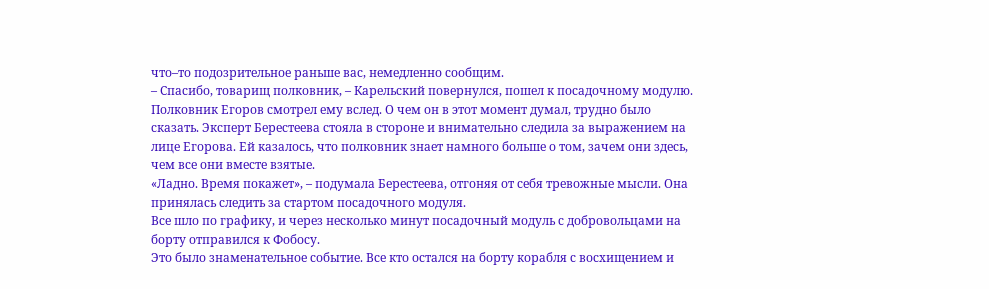что–то подозрительное раньше вас, немедленно сообщим.
– Спасибо, товарищ полковник, – Карельский повернулся, пошел к посадочному модулю.
Полковник Егоров смотрел ему вслед. О чем он в этот момент думал, трудно было сказать. Эксперт Берестеева стояла в стороне и внимательно следила за выражением на лице Егорова. Ей казалось, что полковник знает намного больше о том, зачем они здесь, чем все они вместе взятые.
«Ладно. Время покажет», – подумала Берестеева, отгоняя от себя тревожные мысли. Она принялась следить за стартом посадочного модуля.
Все шло по графику, и через несколько минут посадочный модуль с добровольцами на борту отправился к Фобосу.
Это было знаменательное событие. Все кто остался на борту корабля с восхищением и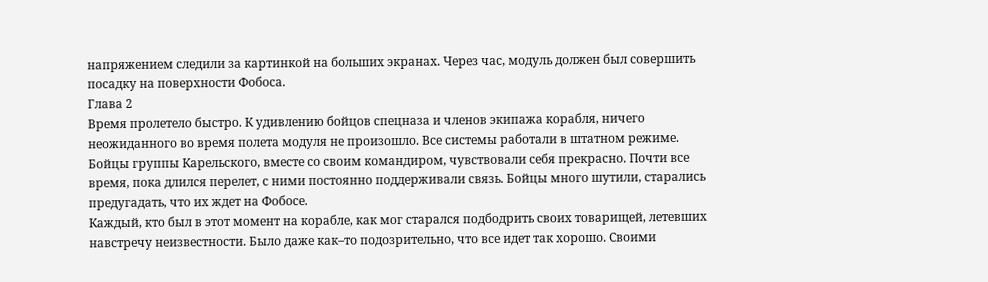напряжением следили за картинкой на больших экранах. Через час, модуль должен был совершить посадку на поверхности Фобоса.
Глава 2
Время пролетело быстро. К удивлению бойцов спецназа и членов экипажа корабля, ничего неожиданного во время полета модуля не произошло. Все системы работали в штатном режиме. Бойцы группы Карельского, вместе со своим командиром, чувствовали себя прекрасно. Почти все время, пока длился перелет, с ними постоянно поддерживали связь. Бойцы много шутили, старались предугадать, что их ждет на Фобосе.
Каждый, кто был в этот момент на корабле, как мог старался подбодрить своих товарищей, летевших навстречу неизвестности. Было даже как–то подозрительно, что все идет так хорошо. Своими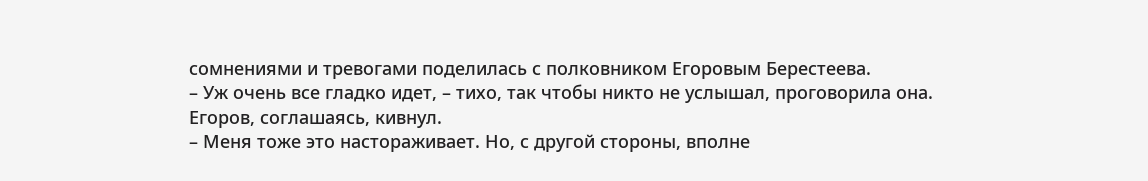сомнениями и тревогами поделилась с полковником Егоровым Берестеева.
– Уж очень все гладко идет, – тихо, так чтобы никто не услышал, проговорила она.
Егоров, соглашаясь, кивнул.
– Меня тоже это настораживает. Но, с другой стороны, вполне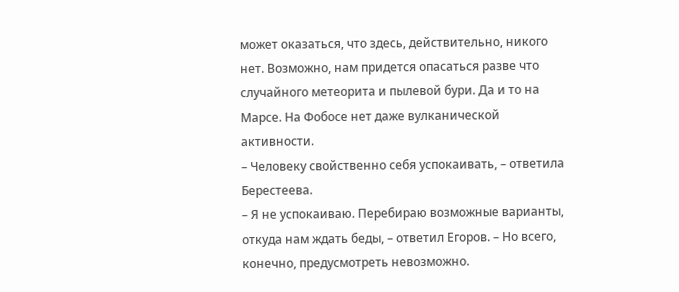может оказаться, что здесь, действительно, никого нет. Возможно, нам придется опасаться разве что случайного метеорита и пылевой бури. Да и то на Марсе. На Фобосе нет даже вулканической активности.
– Человеку свойственно себя успокаивать, – ответила Берестеева.
– Я не успокаиваю. Перебираю возможные варианты, откуда нам ждать беды, – ответил Егоров. – Но всего, конечно, предусмотреть невозможно.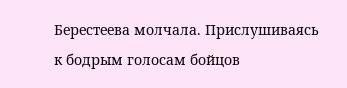Берестеева молчала. Прислушиваясь к бодрым голосам бойцов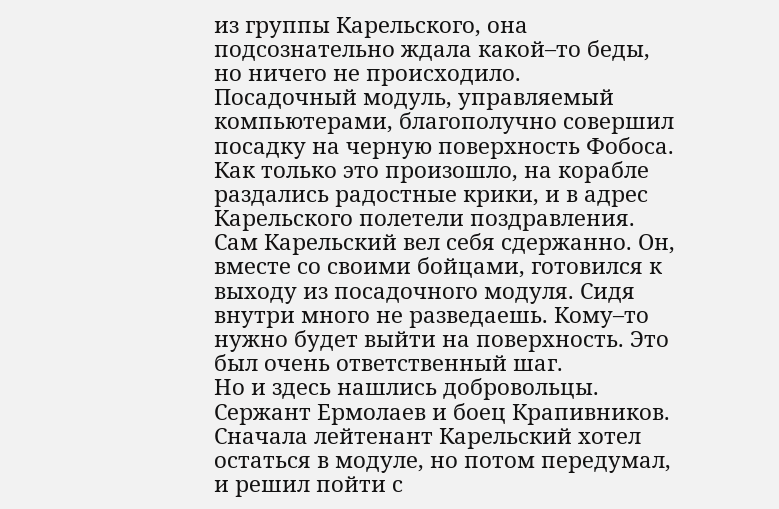из группы Карельского, она подсознательно ждала какой–то беды, но ничего не происходило.
Посадочный модуль, управляемый компьютерами, благополучно совершил посадку на черную поверхность Фобоса. Как только это произошло, на корабле раздались радостные крики, и в адрес Карельского полетели поздравления.
Сам Карельский вел себя сдержанно. Он, вместе со своими бойцами, готовился к выходу из посадочного модуля. Сидя внутри много не разведаешь. Кому–то нужно будет выйти на поверхность. Это был очень ответственный шаг.
Но и здесь нашлись добровольцы. Сержант Ермолаев и боец Крапивников. Сначала лейтенант Карельский хотел остаться в модуле, но потом передумал, и решил пойти с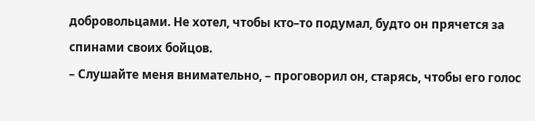добровольцами. Не хотел, чтобы кто–то подумал, будто он прячется за спинами своих бойцов.
– Слушайте меня внимательно, – проговорил он, старясь, чтобы его голос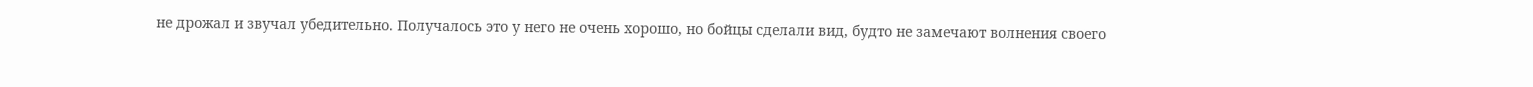не дрожал и звучал убедительно. Получалось это у него не очень хорошо, но бойцы сделали вид, будто не замечают волнения своего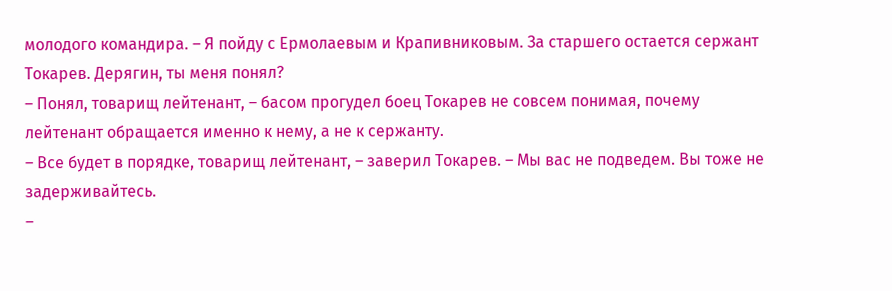молодого командира. – Я пойду с Ермолаевым и Крапивниковым. За старшего остается сержант Токарев. Дерягин, ты меня понял?
– Понял, товарищ лейтенант, – басом прогудел боец Токарев не совсем понимая, почему лейтенант обращается именно к нему, а не к сержанту.
– Все будет в порядке, товарищ лейтенант, – заверил Токарев. – Мы вас не подведем. Вы тоже не задерживайтесь.
–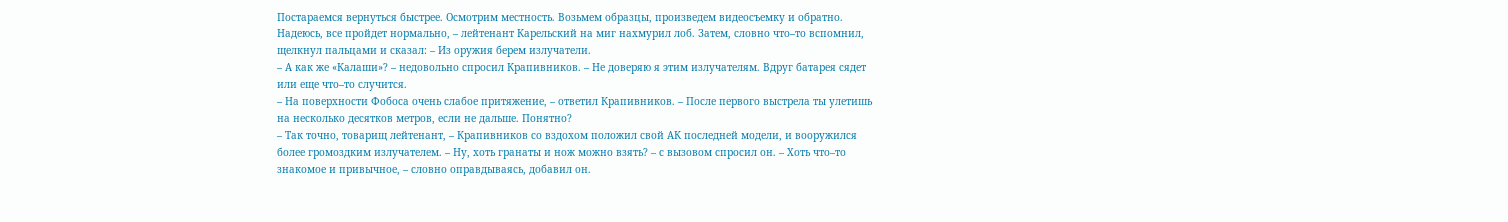Постараемся вернуться быстрее. Осмотрим местность. Возьмем образцы, произведем видеосъемку и обратно. Надеюсь, все пройдет нормально, – лейтенант Карельский на миг нахмурил лоб. Затем, словно что–то вспомнил, щелкнул пальцами и сказал: – Из оружия берем излучатели.
– А как же «Калаши»? – недовольно спросил Крапивников. – Не доверяю я этим излучателям. Вдруг батарея сядет или еще что–то случится.
– На поверхности Фобоса очень слабое притяжение, – ответил Крапивников. – После первого выстрела ты улетишь на несколько десятков метров, если не дальше. Понятно?
– Так точно, товарищ лейтенант, – Крапивников со вздохом положил свой АК последней модели, и вооружился более громоздким излучателем. – Ну, хоть гранаты и нож можно взять? – с вызовом спросил он. – Хоть что–то знакомое и привычное, – словно оправдываясь, добавил он.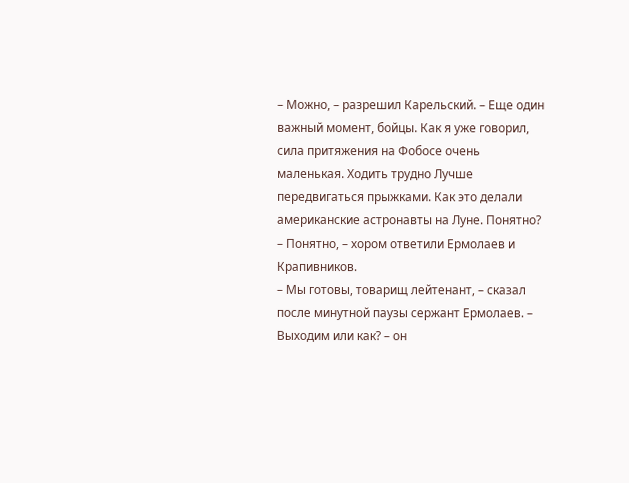– Можно, – разрешил Карельский. – Еще один важный момент, бойцы. Как я уже говорил, сила притяжения на Фобосе очень маленькая. Ходить трудно Лучше передвигаться прыжками. Как это делали американские астронавты на Луне. Понятно?
– Понятно, – хором ответили Ермолаев и Крапивников.
– Мы готовы, товарищ лейтенант, – сказал после минутной паузы сержант Ермолаев. – Выходим или как? – он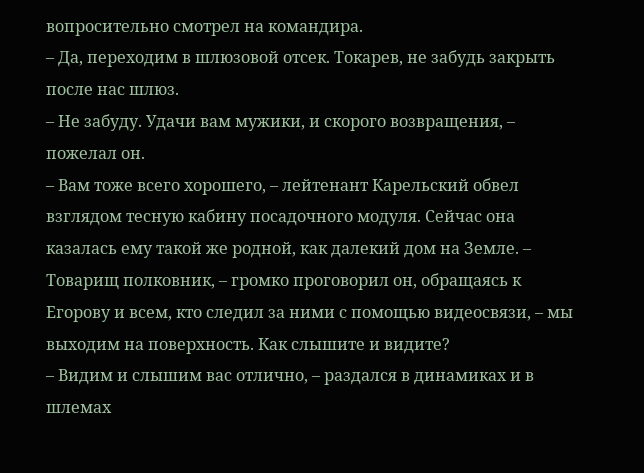вопросительно смотрел на командира.
– Да, переходим в шлюзовой отсек. Токарев, не забудь закрыть после нас шлюз.
– Не забуду. Удачи вам мужики, и скорого возвращения, – пожелал он.
– Вам тоже всего хорошего, – лейтенант Карельский обвел взглядом тесную кабину посадочного модуля. Сейчас она казалась ему такой же родной, как далекий дом на Земле. – Товарищ полковник, – громко проговорил он, обращаясь к Егорову и всем, кто следил за ними с помощью видеосвязи, – мы выходим на поверхность. Как слышите и видите?
– Видим и слышим вас отлично, – раздался в динамиках и в шлемах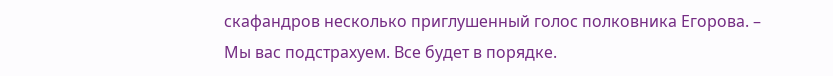скафандров несколько приглушенный голос полковника Егорова. – Мы вас подстрахуем. Все будет в порядке.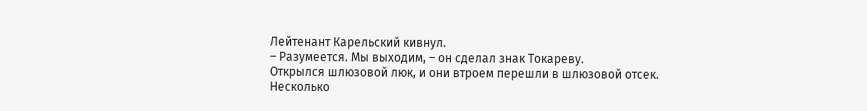Лейтенант Карельский кивнул.
– Разумеется. Мы выходим, – он сделал знак Токареву.
Открылся шлюзовой люк, и они втроем перешли в шлюзовой отсек. Несколько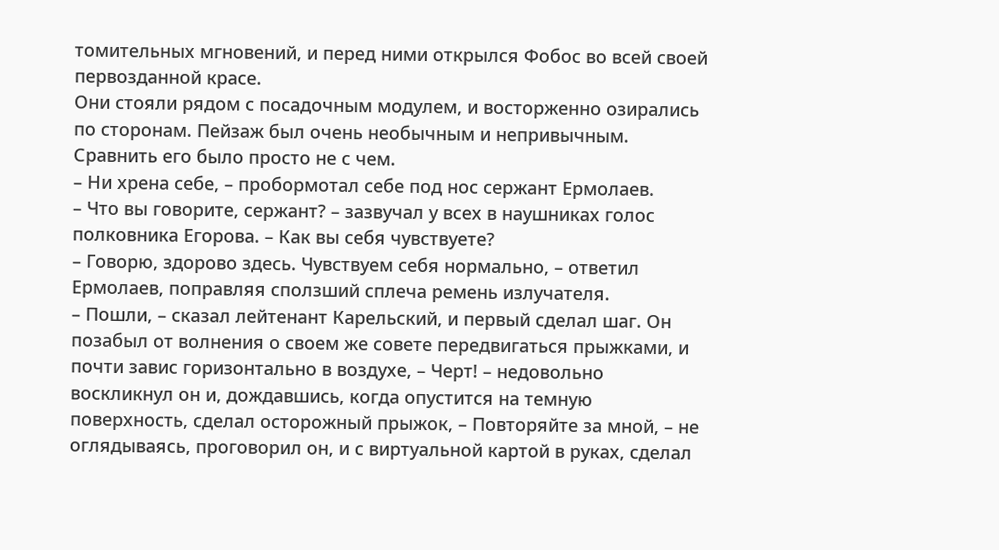томительных мгновений, и перед ними открылся Фобос во всей своей первозданной красе.
Они стояли рядом с посадочным модулем, и восторженно озирались по сторонам. Пейзаж был очень необычным и непривычным. Сравнить его было просто не с чем.
– Ни хрена себе, – пробормотал себе под нос сержант Ермолаев.
– Что вы говорите, сержант? – зазвучал у всех в наушниках голос полковника Егорова. – Как вы себя чувствуете?
– Говорю, здорово здесь. Чувствуем себя нормально, – ответил Ермолаев, поправляя сползший сплеча ремень излучателя.
– Пошли, – сказал лейтенант Карельский, и первый сделал шаг. Он позабыл от волнения о своем же совете передвигаться прыжками, и почти завис горизонтально в воздухе, – Черт! – недовольно воскликнул он и, дождавшись, когда опустится на темную поверхность, сделал осторожный прыжок, – Повторяйте за мной, – не оглядываясь, проговорил он, и с виртуальной картой в руках, сделал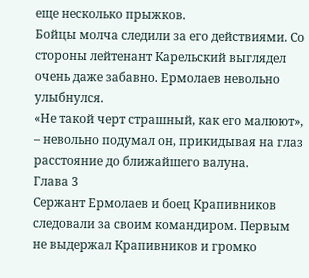еще несколько прыжков.
Бойцы молча следили за его действиями. Со стороны лейтенант Карельский выглядел очень даже забавно. Ермолаев невольно улыбнулся.
«Не такой черт страшный, как его малюют», – невольно подумал он, прикидывая на глаз расстояние до ближайшего валуна.
Глава 3
Сержант Ермолаев и боец Крапивников следовали за своим командиром. Первым не выдержал Крапивников и громко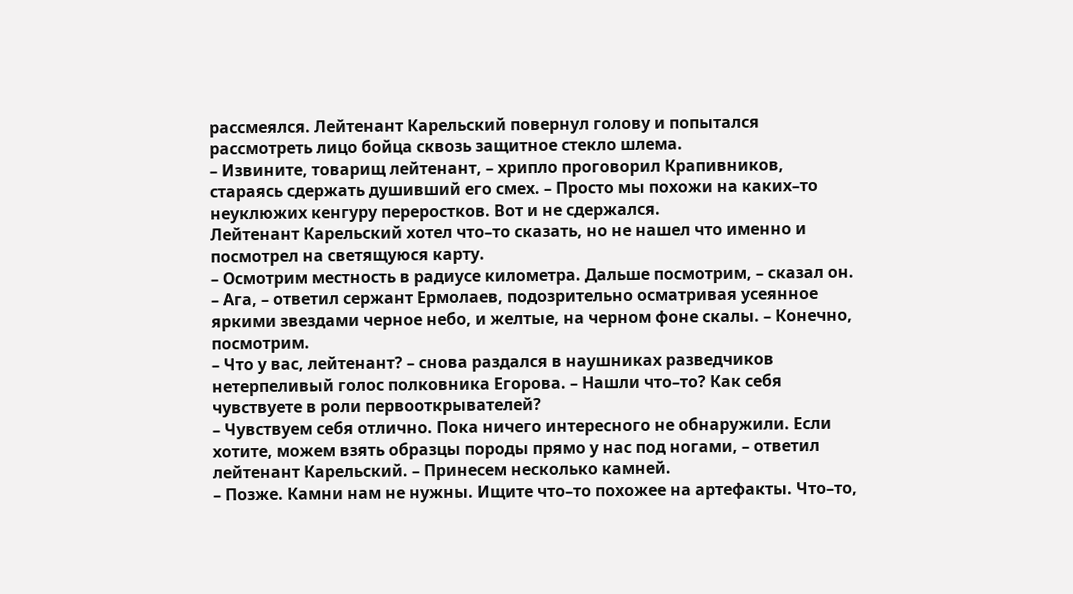рассмеялся. Лейтенант Карельский повернул голову и попытался рассмотреть лицо бойца сквозь защитное стекло шлема.
– Извините, товарищ лейтенант, – хрипло проговорил Крапивников, стараясь сдержать душивший его смех. – Просто мы похожи на каких–то неуклюжих кенгуру переростков. Вот и не сдержался.
Лейтенант Карельский хотел что–то сказать, но не нашел что именно и посмотрел на светящуюся карту.
– Осмотрим местность в радиусе километра. Дальше посмотрим, – сказал он.
– Ага, – ответил сержант Ермолаев, подозрительно осматривая усеянное яркими звездами черное небо, и желтые, на черном фоне скалы. – Конечно, посмотрим.
– Что у вас, лейтенант? – снова раздался в наушниках разведчиков нетерпеливый голос полковника Егорова. – Нашли что–то? Как себя чувствуете в роли первооткрывателей?
– Чувствуем себя отлично. Пока ничего интересного не обнаружили. Если хотите, можем взять образцы породы прямо у нас под ногами, – ответил лейтенант Карельский. – Принесем несколько камней.
– Позже. Камни нам не нужны. Ищите что–то похожее на артефакты. Что–то,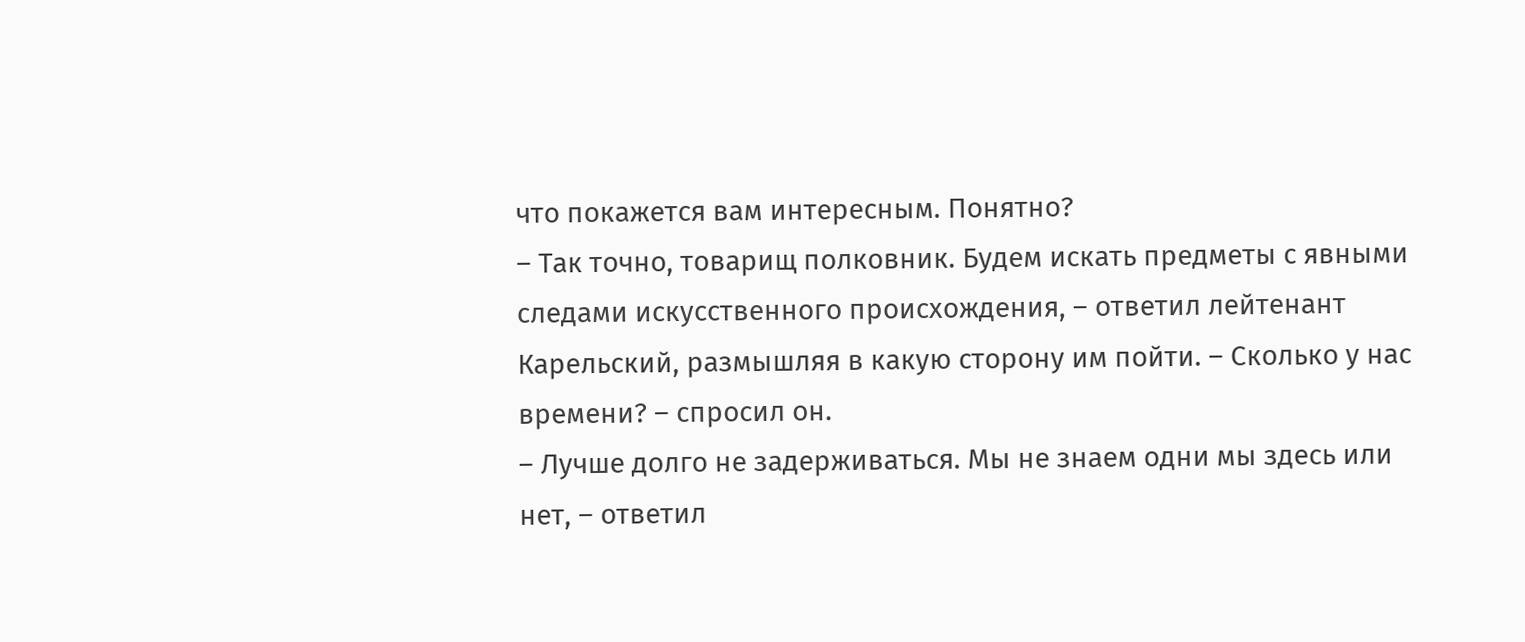что покажется вам интересным. Понятно?
– Так точно, товарищ полковник. Будем искать предметы с явными следами искусственного происхождения, – ответил лейтенант Карельский, размышляя в какую сторону им пойти. – Сколько у нас времени? – спросил он.
– Лучше долго не задерживаться. Мы не знаем одни мы здесь или нет, – ответил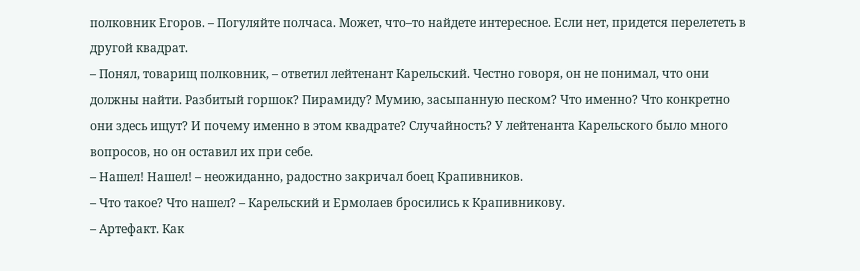полковник Егоров. – Погуляйте полчаса. Может, что–то найдете интересное. Если нет, придется перелететь в другой квадрат.
– Понял, товарищ полковник, – ответил лейтенант Карельский. Честно говоря, он не понимал, что они должны найти. Разбитый горшок? Пирамиду? Мумию, засыпанную песком? Что именно? Что конкретно они здесь ищут? И почему именно в этом квадрате? Случайность? У лейтенанта Карельского было много вопросов, но он оставил их при себе.
– Нашел! Нашел! – неожиданно, радостно закричал боец Крапивников.
– Что такое? Что нашел? – Карельский и Ермолаев бросились к Крапивникову.
– Артефакт. Как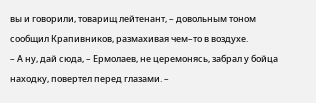вы и говорили, товарищ лейтенант, – довольным тоном сообщил Крапивников, размахивая чем–то в воздухе.
– А ну, дай сюда, – Ермолаев, не церемонясь, забрал у бойца находку, повертел перед глазами. –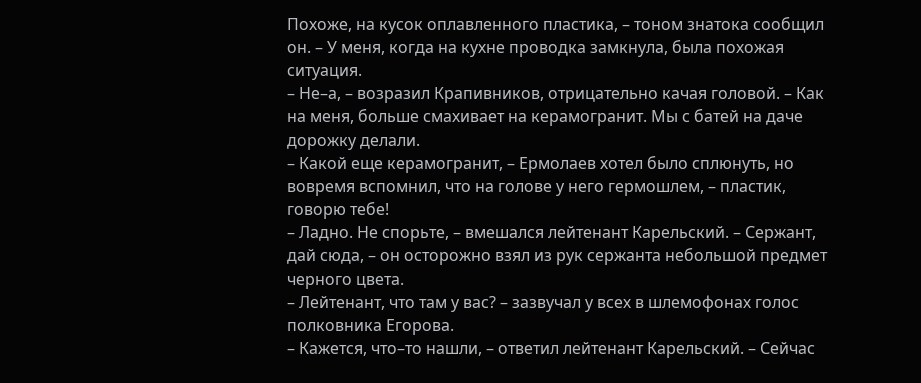Похоже, на кусок оплавленного пластика, – тоном знатока сообщил он. – У меня, когда на кухне проводка замкнула, была похожая ситуация.
– Не–а, – возразил Крапивников, отрицательно качая головой. – Как на меня, больше смахивает на керамогранит. Мы с батей на даче дорожку делали.
– Какой еще керамогранит, – Ермолаев хотел было сплюнуть, но вовремя вспомнил, что на голове у него гермошлем, – пластик, говорю тебе!
– Ладно. Не спорьте, – вмешался лейтенант Карельский. – Сержант, дай сюда, – он осторожно взял из рук сержанта небольшой предмет черного цвета.
– Лейтенант, что там у вас? – зазвучал у всех в шлемофонах голос полковника Егорова.
– Кажется, что–то нашли, – ответил лейтенант Карельский. – Сейчас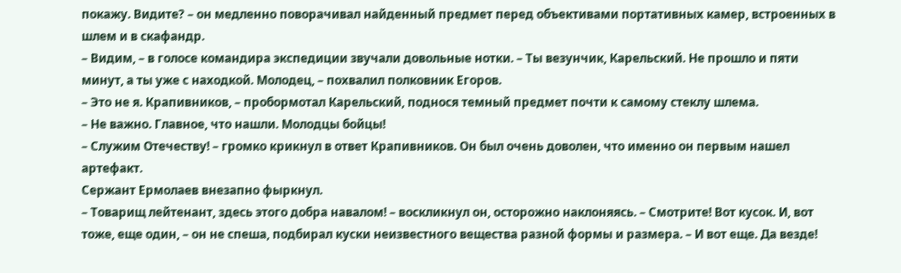покажу. Видите? – он медленно поворачивал найденный предмет перед объективами портативных камер, встроенных в шлем и в скафандр.
– Видим, – в голосе командира экспедиции звучали довольные нотки. – Ты везунчик, Карельский. Не прошло и пяти минут, а ты уже с находкой. Молодец, – похвалил полковник Егоров.
– Это не я. Крапивников, – пробормотал Карельский, поднося темный предмет почти к самому стеклу шлема.
– Не важно. Главное, что нашли. Молодцы бойцы!
– Служим Отечеству! – громко крикнул в ответ Крапивников. Он был очень доволен, что именно он первым нашел артефакт.
Сержант Ермолаев внезапно фыркнул.
– Товарищ лейтенант, здесь этого добра навалом! – воскликнул он, осторожно наклоняясь. – Смотрите! Вот кусок. И, вот тоже, еще один, – он не спеша, подбирал куски неизвестного вещества разной формы и размера. – И вот еще. Да везде!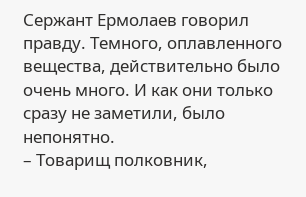Сержант Ермолаев говорил правду. Темного, оплавленного вещества, действительно было очень много. И как они только сразу не заметили, было непонятно.
– Товарищ полковник,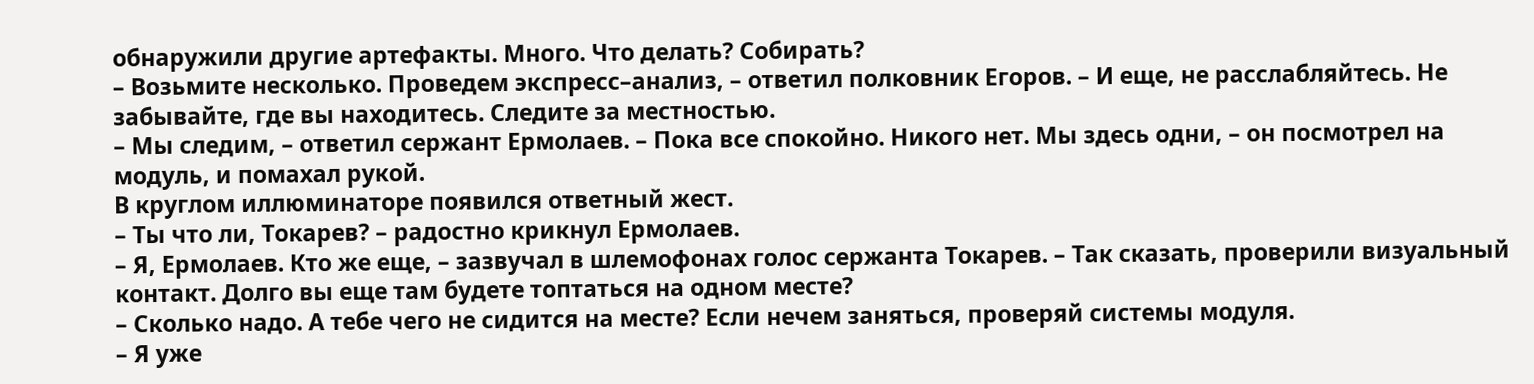обнаружили другие артефакты. Много. Что делать? Собирать?
– Возьмите несколько. Проведем экспресс–анализ, – ответил полковник Егоров. – И еще, не расслабляйтесь. Не забывайте, где вы находитесь. Следите за местностью.
– Мы следим, – ответил сержант Ермолаев. – Пока все спокойно. Никого нет. Мы здесь одни, – он посмотрел на модуль, и помахал рукой.
В круглом иллюминаторе появился ответный жест.
– Ты что ли, Токарев? – радостно крикнул Ермолаев.
– Я, Ермолаев. Кто же еще, – зазвучал в шлемофонах голос сержанта Токарев. – Так сказать, проверили визуальный контакт. Долго вы еще там будете топтаться на одном месте?
– Сколько надо. А тебе чего не сидится на месте? Если нечем заняться, проверяй системы модуля.
– Я уже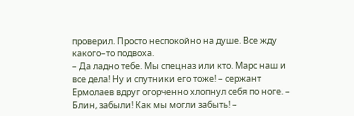проверил. Просто неспокойно на душе. Все жду какого–то подвоха.
– Да ладно тебе. Мы спецназ или кто. Марс наш и все дела! Ну и спутники его тоже! – сержант Ермолаев вдруг огорченно хлопнул себя по ноге. – Блин, забыли! Как мы могли забыть! –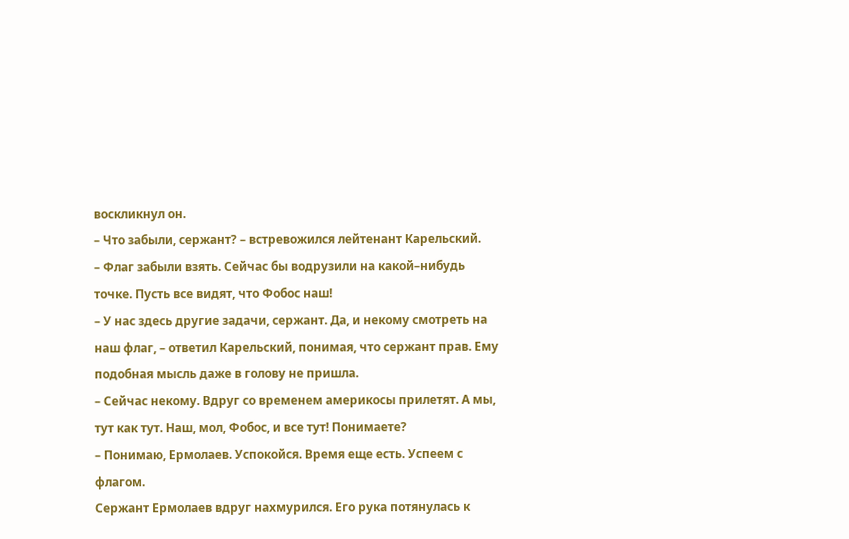воскликнул он.
– Что забыли, сержант? – встревожился лейтенант Карельский.
– Флаг забыли взять. Сейчас бы водрузили на какой–нибудь точке. Пусть все видят, что Фобос наш!
– У нас здесь другие задачи, сержант. Да, и некому смотреть на наш флаг, – ответил Карельский, понимая, что сержант прав. Ему подобная мысль даже в голову не пришла.
– Сейчас некому. Вдруг со временем америкосы прилетят. А мы, тут как тут. Наш, мол, Фобос, и все тут! Понимаете?
– Понимаю, Ермолаев. Успокойся. Время еще есть. Успеем с флагом.
Сержант Ермолаев вдруг нахмурился. Его рука потянулась к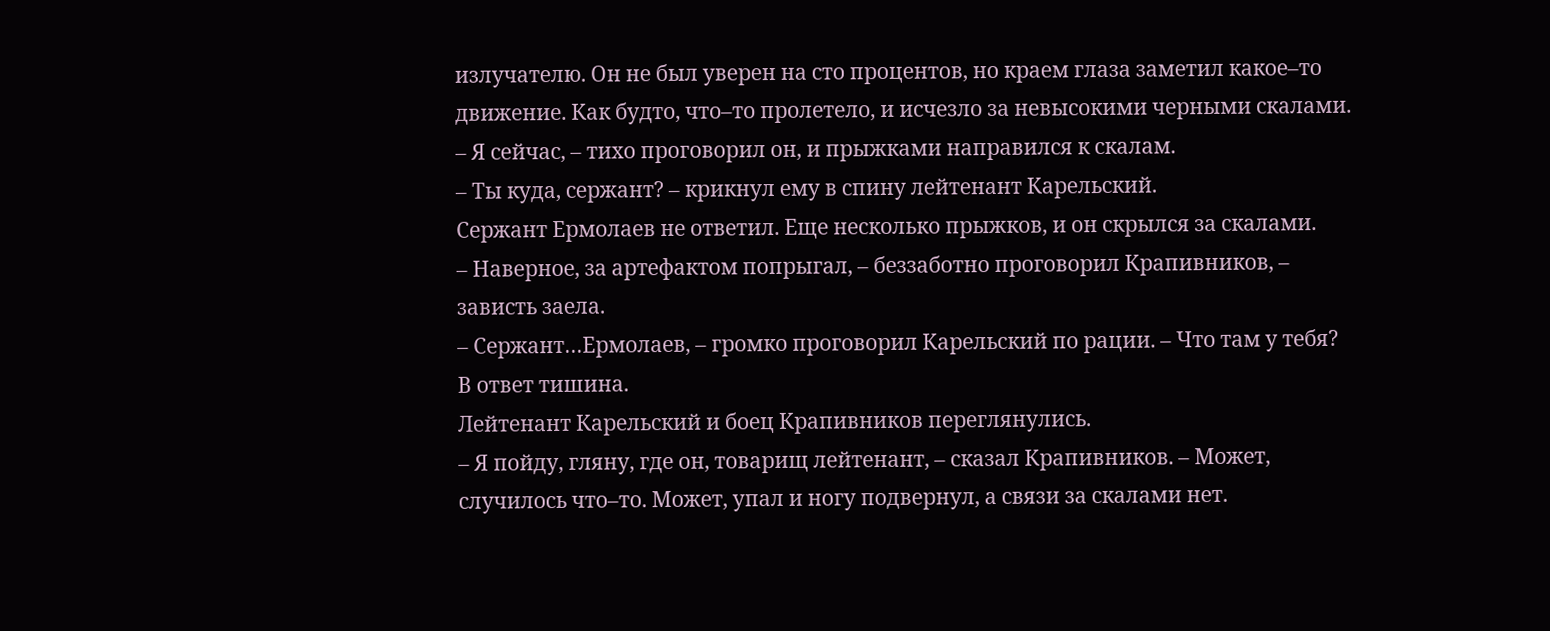излучателю. Он не был уверен на сто процентов, но краем глаза заметил какое–то движение. Как будто, что–то пролетело, и исчезло за невысокими черными скалами.
– Я сейчас, – тихо проговорил он, и прыжками направился к скалам.
– Ты куда, сержант? – крикнул ему в спину лейтенант Карельский.
Сержант Ермолаев не ответил. Еще несколько прыжков, и он скрылся за скалами.
– Наверное, за артефактом попрыгал, – беззаботно проговорил Крапивников, – зависть заела.
– Сержант…Ермолаев, – громко проговорил Карельский по рации. – Что там у тебя?
В ответ тишина.
Лейтенант Карельский и боец Крапивников переглянулись.
– Я пойду, гляну, где он, товарищ лейтенант, – сказал Крапивников. – Может, случилось что–то. Может, упал и ногу подвернул, а связи за скалами нет.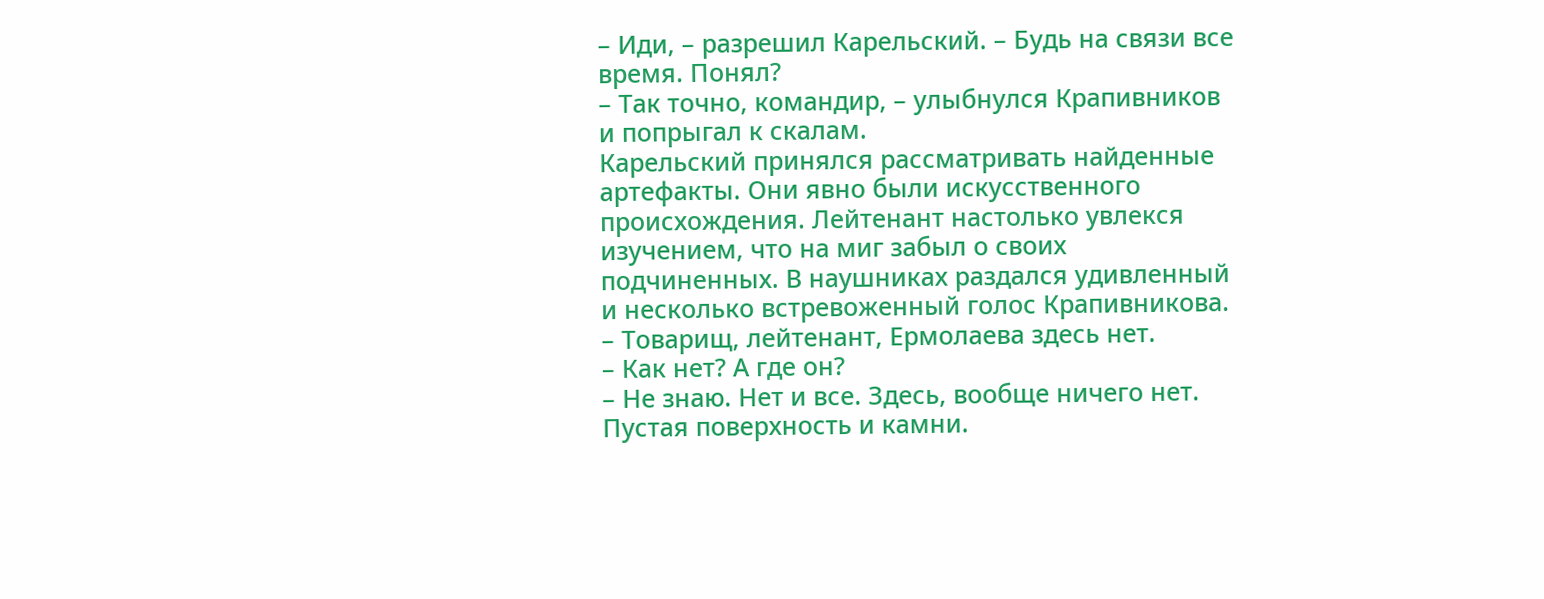– Иди, – разрешил Карельский. – Будь на связи все время. Понял?
– Так точно, командир, – улыбнулся Крапивников и попрыгал к скалам.
Карельский принялся рассматривать найденные артефакты. Они явно были искусственного происхождения. Лейтенант настолько увлекся изучением, что на миг забыл о своих подчиненных. В наушниках раздался удивленный и несколько встревоженный голос Крапивникова.
– Товарищ, лейтенант, Ермолаева здесь нет.
– Как нет? А где он?
– Не знаю. Нет и все. Здесь, вообще ничего нет. Пустая поверхность и камни.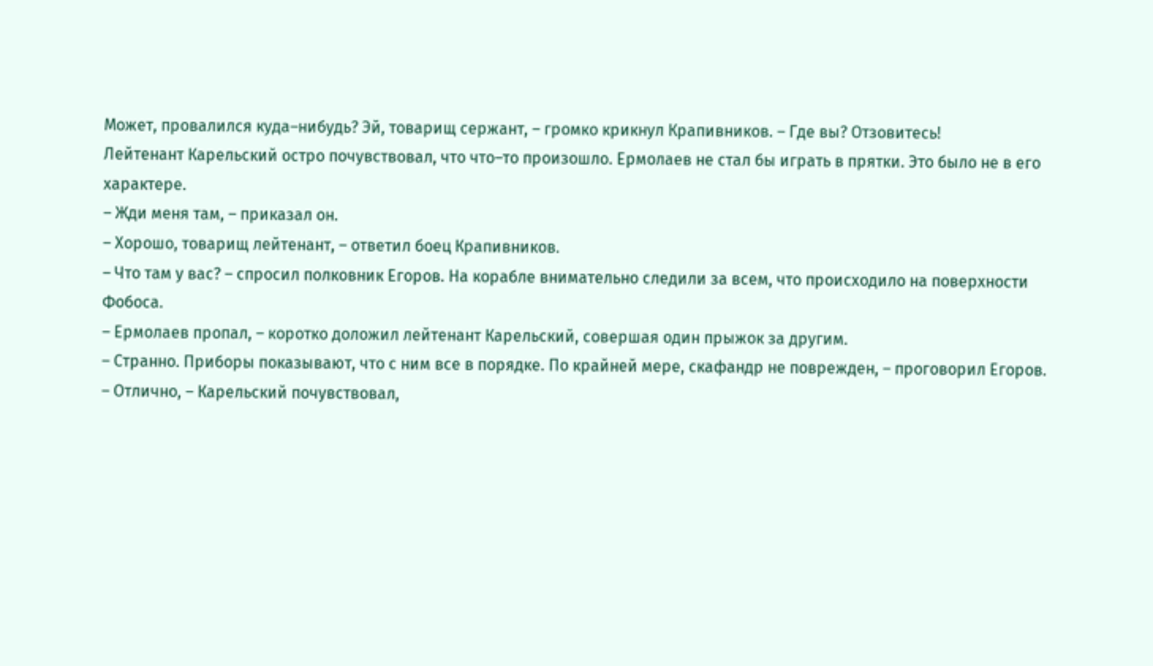Может, провалился куда–нибудь? Эй, товарищ сержант, – громко крикнул Крапивников. – Где вы? Отзовитесь!
Лейтенант Карельский остро почувствовал, что что–то произошло. Ермолаев не стал бы играть в прятки. Это было не в его характере.
– Жди меня там, – приказал он.
– Хорошо, товарищ лейтенант, – ответил боец Крапивников.
– Что там у вас? – спросил полковник Егоров. На корабле внимательно следили за всем, что происходило на поверхности Фобоса.
– Ермолаев пропал, – коротко доложил лейтенант Карельский, совершая один прыжок за другим.
– Странно. Приборы показывают, что с ним все в порядке. По крайней мере, скафандр не поврежден, – проговорил Егоров.
– Отлично, – Карельский почувствовал,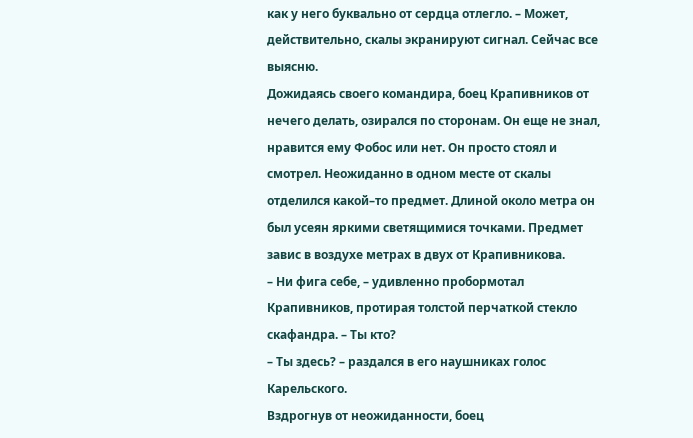как у него буквально от сердца отлегло. – Может, действительно, скалы экранируют сигнал. Сейчас все выясню.
Дожидаясь своего командира, боец Крапивников от нечего делать, озирался по сторонам. Он еще не знал, нравится ему Фобос или нет. Он просто стоял и смотрел. Неожиданно в одном месте от скалы отделился какой–то предмет. Длиной около метра он был усеян яркими светящимися точками. Предмет завис в воздухе метрах в двух от Крапивникова.
– Ни фига себе, – удивленно пробормотал Крапивников, протирая толстой перчаткой стекло скафандра. – Ты кто?
– Ты здесь? – раздался в его наушниках голос Карельского.
Вздрогнув от неожиданности, боец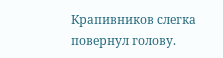Крапивников слегка повернул голову.